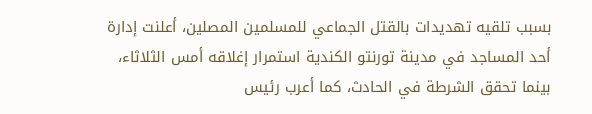بسبب تلقيه تهديدات بالقتل الجماعي للمسلمين المصلين، أعلنت إدارة أحد المساجد في مدينة تورنتو الكندية استمرار إغلاقه أمس الثلاثاء، بينما تحقق الشرطة في الحادث، كما أعرب رئيس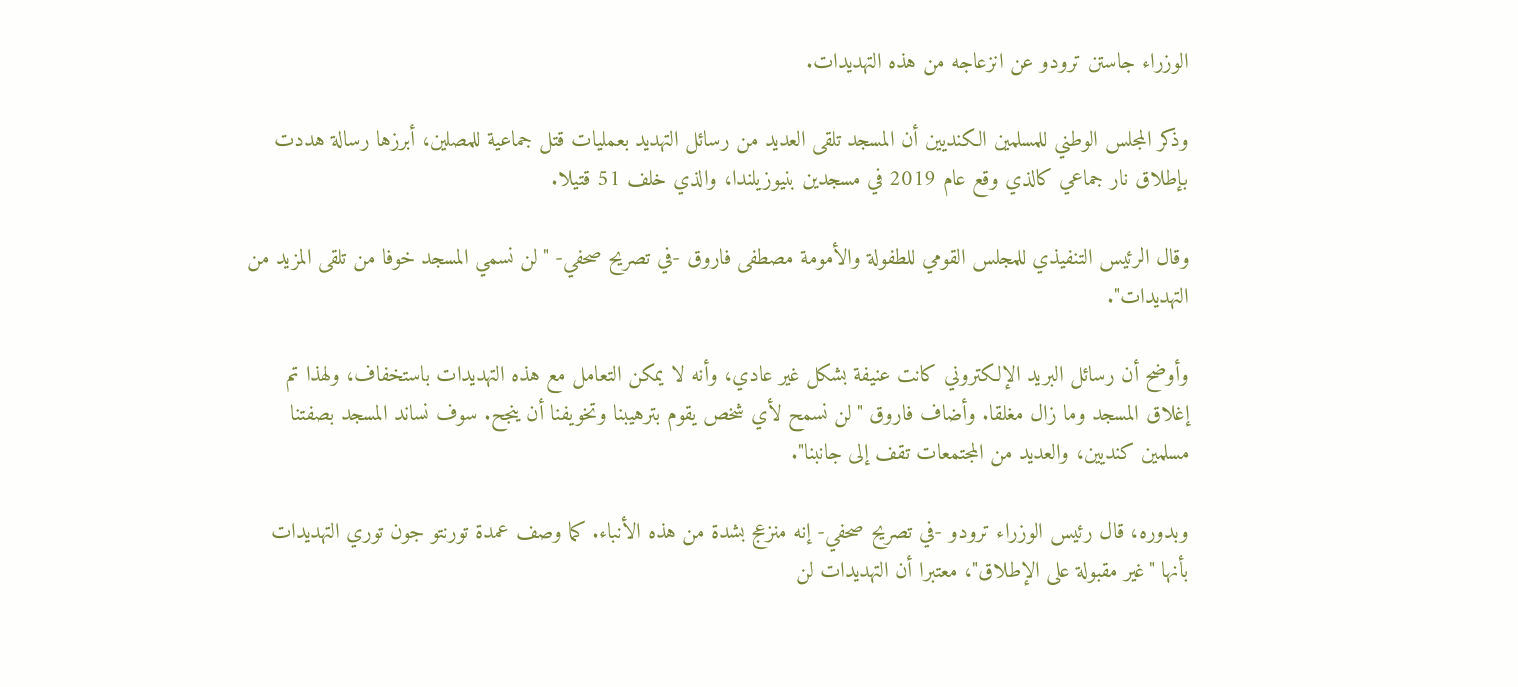الوزراء جاستن ترودو عن انزعاجه من هذه التهديدات.

وذكر المجلس الوطني للمسلمين الكنديين أن المسجد تلقى العديد من رسائل التهديد بعمليات قتل جماعية للمصلين، أبرزها رسالة هددت بإطلاق نار جماعي كالذي وقع عام 2019 في مسجدين بنيوزيلندا، والذي خلف 51 قتيلا.

وقال الرئيس التنفيذي للمجلس القومي للطفولة والأمومة مصطفى فاروق -في تصريح صحفي- "لن نسمي المسجد خوفا من تلقى المزيد من التهديدات".

وأوضح أن رسائل البريد الإلكتروني كانت عنيفة بشكل غير عادي، وأنه لا يمكن التعامل مع هذه التهديدات باستخفاف، ولهذا تم إغلاق المسجد وما زال مغلقا. وأضاف فاروق "لن نسمح لأي شخص يقوم بترهيبنا وتخويفنا أن ينجح. سوف نساند المسجد بصفتنا مسلمين كنديين، والعديد من المجتمعات تقف إلى جانبنا".

وبدوره، قال رئيس الوزراء ترودو -في تصريح صحفي- إنه منزعج بشدة من هذه الأنباء. كما وصف عمدة تورنتو جون توري التهديدات بأنها "غير مقبولة على الإطلاق"، معتبرا أن التهديدات لن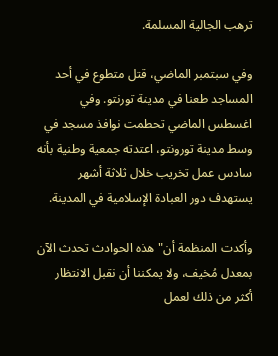ترهب الجالية المسلمة.

وفي سبتمبر الماضي، قتل متطوع في أحد المساجد طعنا في مدينة تورنتو. وفي اغسطس الماضي تحطمت نوافذ مسجد في وسط مدينة تورونتو، اعتدته جمعية وطنية بأنه سادس عمل تخريب خلال ثلاثة أشهر يستهدف دور العبادة الإسلامية في المدينة.

وأكدت المنظمة أن"هذه الحوادث تحدث الآن بمعدل مُخيف، ولا يمكننا أن نقبل الانتظار أكثر من ذلك لعمل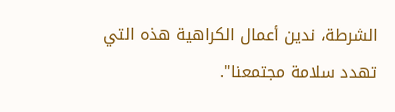الشرطة، ندين أعمال الكراهية هذه التي تهدد سلامة مجتمعنا".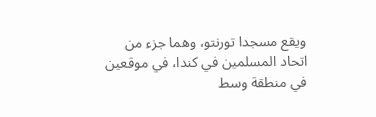ويقع مسجدا تورنتو، وهما جزء من اتحاد المسلمين في كندا، في موقعين في منطقة وسط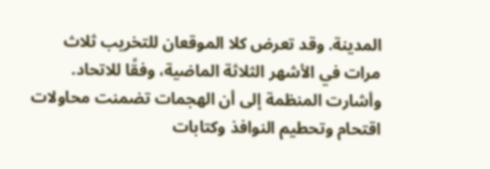المدينة. وقد تعرض كلا الموقعان للتخريب ثلاث مرات في الأشهر الثلاثة الماضية، وفقًا للاتحاد. وأشارت المنظمة إلى أن الهجمات تضمنت محاولات اقتحام وتحطيم النوافذ وكتابات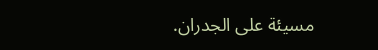مسيئة على الجدران.